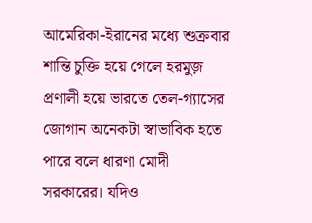আমেরিকা-ইরানের মধ্যে শুক্রবার শান্তি চুক্তি হয়ে গেলে হরমুজ় প্রণালী হয়ে ভারতে তেল-গ্যাসের জোগান অনেকটা স্বাভাবিক হতে পারে বলে ধারণা মোদী সরকারের। যদিও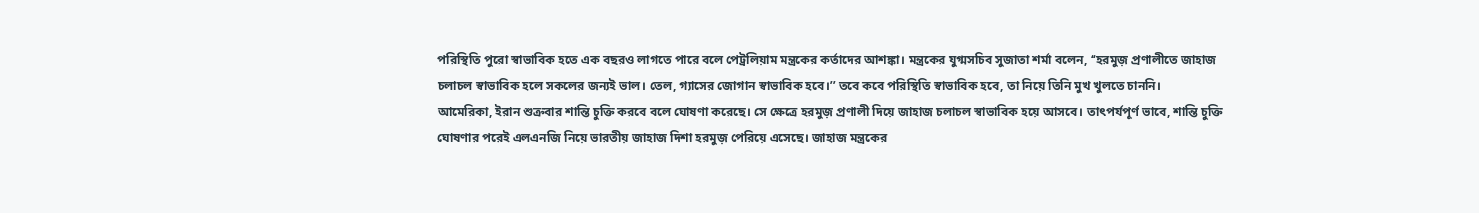পরিস্থিতি পুরো স্বাভাবিক হতে এক বছরও লাগতে পারে বলে পেট্রলিয়াম মন্ত্রকের কর্তাদের আশঙ্কা। মন্ত্রকের যুগ্মসচিব সুজাতা শর্মা বলেন, ‘‘হরমুজ় প্রণালীতে জাহাজ চলাচল স্বাভাবিক হলে সকলের জন্যই ভাল। তেল, গ্যাসের জোগান স্বাভাবিক হবে।’’ তবে কবে পরিস্থিতি স্বাভাবিক হবে, তা নিয়ে তিনি মুখ খুলতে চাননি।
আমেরিকা, ইরান শুক্রবার শান্তি চুক্তি করবে বলে ঘোষণা করেছে। সে ক্ষেত্রে হরমুজ় প্রণালী দিয়ে জাহাজ চলাচল স্বাভাবিক হয়ে আসবে। তাৎপর্যপূর্ণ ভাবে, শান্তি চুক্তি ঘোষণার পরেই এলএনজি নিয়ে ভারতীয় জাহাজ দিশা হরমুজ় পেরিয়ে এসেছে। জাহাজ মন্ত্রকের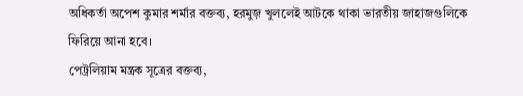অধিকর্তা অপেশ কুমার শর্মার বক্তব্য, হরমুজ় খুললেই আটকে থাকা ভারতীয় জাহাজগুলিকে ফিরিয়ে আনা হবে।
পেট্রলিয়াম মন্ত্রক সূত্রের বক্তব্য,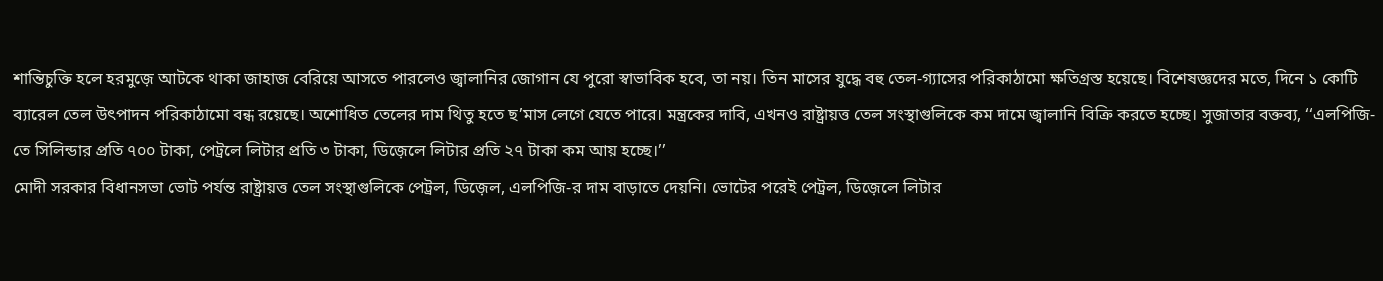শান্তিচুক্তি হলে হরমুজ়ে আটকে থাকা জাহাজ বেরিয়ে আসতে পারলেও জ্বালানির জোগান যে পুরো স্বাভাবিক হবে, তা নয়। তিন মাসের যুদ্ধে বহু তেল-গ্যাসের পরিকাঠামো ক্ষতিগ্রস্ত হয়েছে। বিশেষজ্ঞদের মতে, দিনে ১ কোটি ব্যারেল তেল উৎপাদন পরিকাঠামো বন্ধ রয়েছে। অশোধিত তেলের দাম থিতু হতে ছ’মাস লেগে যেতে পারে। মন্ত্রকের দাবি, এখনও রাষ্ট্রায়ত্ত তেল সংস্থাগুলিকে কম দামে জ্বালানি বিক্রি করতে হচ্ছে। সুজাতার বক্তব্য, ‘‘এলপিজি-তে সিলিন্ডার প্রতি ৭০০ টাকা, পেট্রলে লিটার প্রতি ৩ টাকা, ডিজ়েলে লিটার প্রতি ২৭ টাকা কম আয় হচ্ছে।’’
মোদী সরকার বিধানসভা ভোট পর্যন্ত রাষ্ট্রায়ত্ত তেল সংস্থাগুলিকে পেট্রল, ডিজ়েল, এলপিজি-র দাম বাড়াতে দেয়নি। ভোটের পরেই পেট্রল, ডিজ়েলে লিটার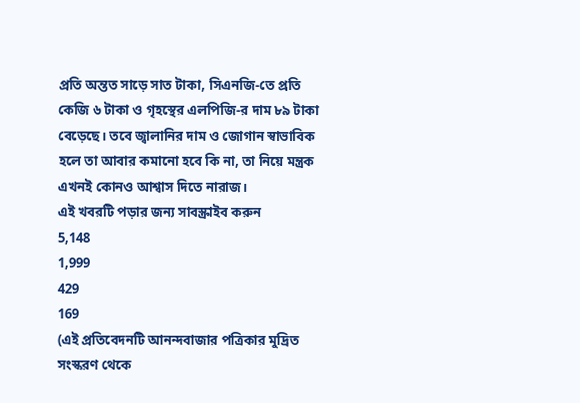প্রতি অন্তত সাড়ে সাত টাকা, সিএনজি-তে প্রতি কেজি ৬ টাকা ও গৃহস্থের এলপিজি-র দাম ৮৯ টাকা বেড়েছে। তবে জ্বালানির দাম ও জোগান স্বাভাবিক হলে তা আবার কমানো হবে কি না, তা নিয়ে মন্ত্রক এখনই কোনও আশ্বাস দিতে নারাজ।
এই খবরটি পড়ার জন্য সাবস্ক্রাইব করুন
5,148
1,999
429
169
(এই প্রতিবেদনটি আনন্দবাজার পত্রিকার মুদ্রিত সংস্করণ থেকে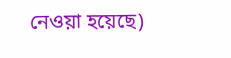নেওয়া হয়েছে)